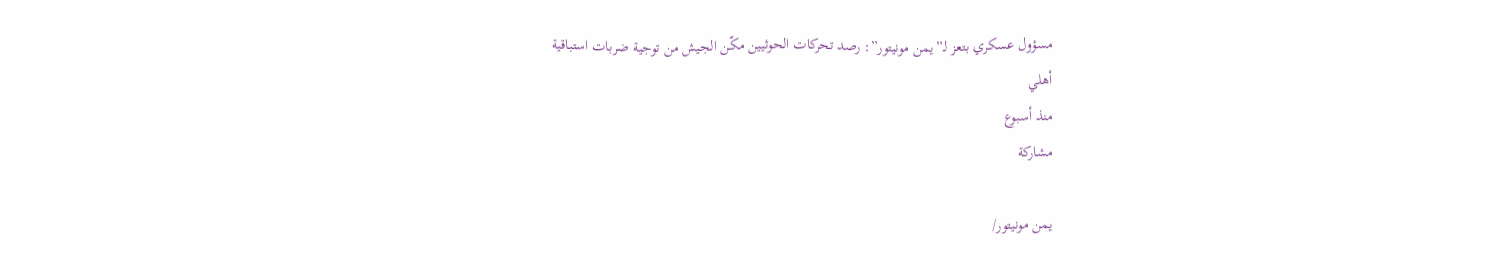مسؤول عسكري بتعز لـ”يمن مونيتور”: رصد تحركات الحوثيين مكّن الجيش من توجية ضربات استباقية
أهلي
منذ أسبوع
مشاركة

يمن مونيتور/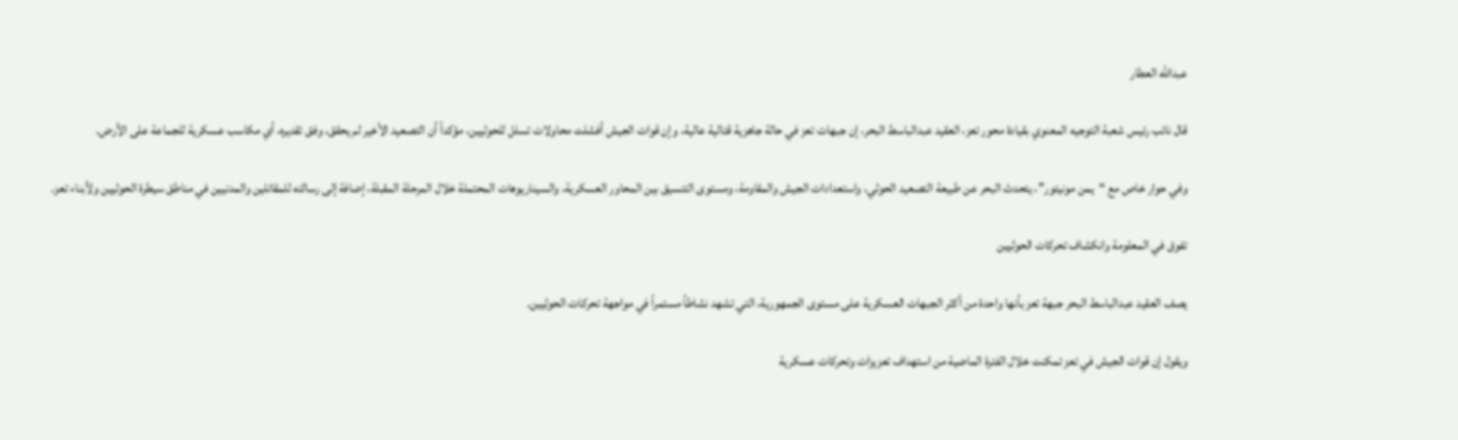عبدالله العطار

قال نائب رئيس شعبة التوجيه المعنوي بقيادة محور تعز، العقيد عبدالباسط البحر، إن جبهات تعز في حالة جاهزية قتالية عالية، وإن قوات الجيش أفشلت محاولات تسلل للحوثيين، مؤكداً أن التصعيد الأخير لم يحقق، وفق تقديره، أي مكاسب عسكرية للجماعة على الأرض.

وفي حوار خاص مع “يمن مونيتور”، يتحدث البحر عن طبيعة التصعيد الحوثي، واستعدادات الجيش والمقاومة، ومستوى التنسيق بين المحاور العسكرية، والسيناريوهات المحتملة خلال المرحلة المقبلة، إضافة إلى رسالته للمقاتلين والمدنيين في مناطق سيطرة الحوثيين ولأبناء تعز.

تفوق في المعلومة وانكشاف تحركات الحوثيين

يصف العقيد عبدالباسط البحر جبهة تعز بأنها واحدة من أكثر الجبهات العسكرية على مستوى الجمهورية، التي تشهد نشاطاً مستمراً في مواجهة تحركات الحوثيين.

ويقول إن قوات الجيش في تعز تمكنت خلال الفترة الماضية من استهداف تعزيزات وتحركات عسكرية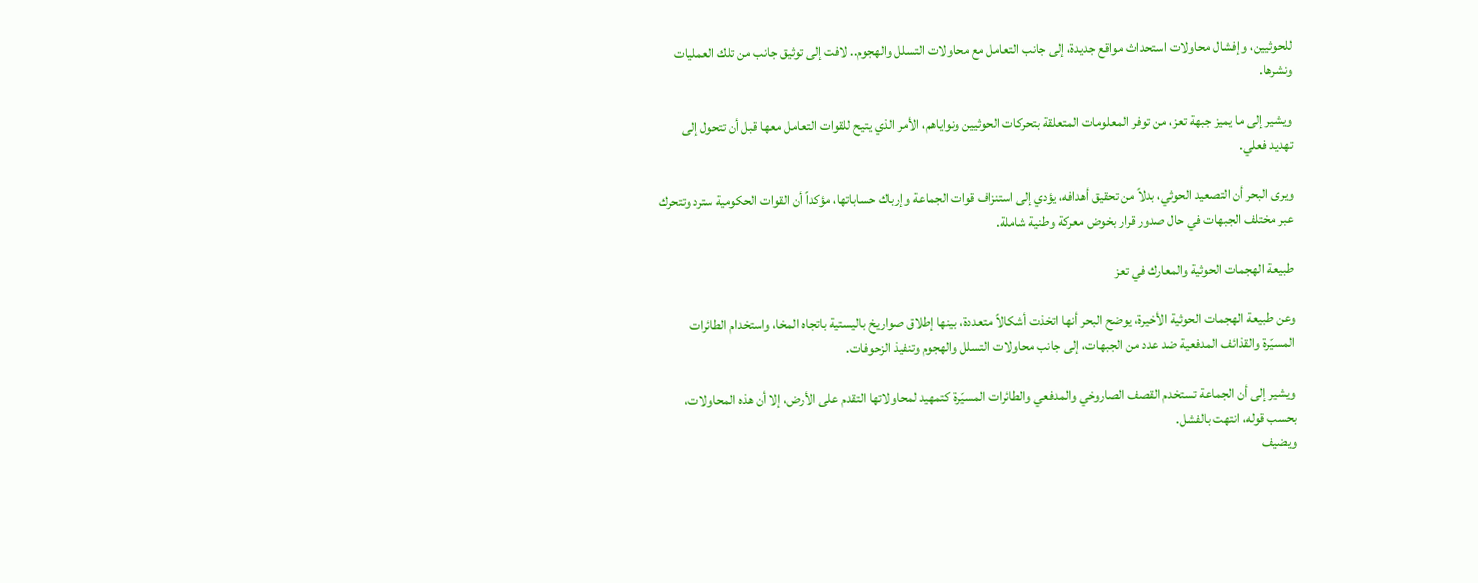للحوثيين، وإفشال محاولات استحداث مواقع جديدة، إلى جانب التعامل مع محاولات التسلل والهجوم.. لافت إلى توثيق جانب من تلك العمليات ونشرها.

ويشير إلى ما يميز جبهة تعز، من توفر المعلومات المتعلقة بتحركات الحوثيين ونواياهم، الأمر الذي يتيح للقوات التعامل معها قبل أن تتحول إلى تهديد فعلي.

ويرى البحر أن التصعيد الحوثي، بدلاً من تحقيق أهدافه، يؤدي إلى استنزاف قوات الجماعة وإرباك حساباتها، مؤكداً أن القوات الحكومية سترد وتتحرك عبر مختلف الجبهات في حال صدور قرار بخوض معركة وطنية شاملة.

طبيعة الهجمات الحوثية والمعارك في تعز

وعن طبيعة الهجمات الحوثية الأخيرة، يوضح البحر أنها اتخذت أشكالاً متعددة، بينها إطلاق صواريخ باليستية باتجاه المخا، واستخدام الطائرات المسيّرة والقذائف المدفعية ضد عدد من الجبهات، إلى جانب محاولات التسلل والهجوم وتنفيذ الزحوفات.

ويشير إلى أن الجماعة تستخدم القصف الصاروخي والمدفعي والطائرات المسيّرة كتمهيد لمحاولاتها التقدم على الأرض، إلا أن هذه المحاولات، بحسب قوله، انتهت بالفشل.
ويضيف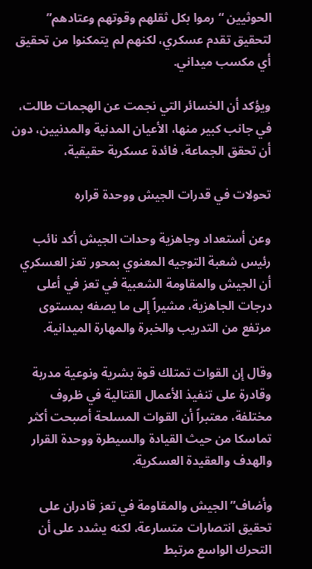الحوثيين “رموا بكل ثقلهم وقوتهم وعتادهم” لتحقيق تقدم عسكري، لكنهم لم يتمكنوا من تحقيق أي مكسب ميداني.

ويؤكد أن الخسائر التي نجمت عن الهجمات طالت، في جانب كبير منها، الأعيان المدنية والمدنيين، دون أن تحقق الجماعة، فائدة عسكرية حقيقية،

تحولات في قدرات الجيش ووحدة قراره

وعن أستعداد وجاهزية وحدات الجيش أكد نائب رئيس شعبة التوجيه المعنوي بمحور تعز العسكري أن الجيش والمقاومة الشعبية في تعز في أعلى درجات الجاهزية، مشيراً إلى ما يصفه بمستوى مرتفع من التدريب والخبرة والمهارة الميدانية.

وقال إن القوات تمتلك قوة بشرية ونوعية مدربة وقادرة على تنفيذ الأعمال القتالية في ظروف مختلفة، معتبراً أن القوات المسلحة أصبحت أكثر تماسكا من حيث القيادة والسيطرة ووحدة القرار والهدف والعقيدة العسكرية.

وأضاف” الجيش والمقاومة في تعز قادران على تحقيق انتصارات متسارعة، لكنه يشدد على أن التحرك الواسع مرتبط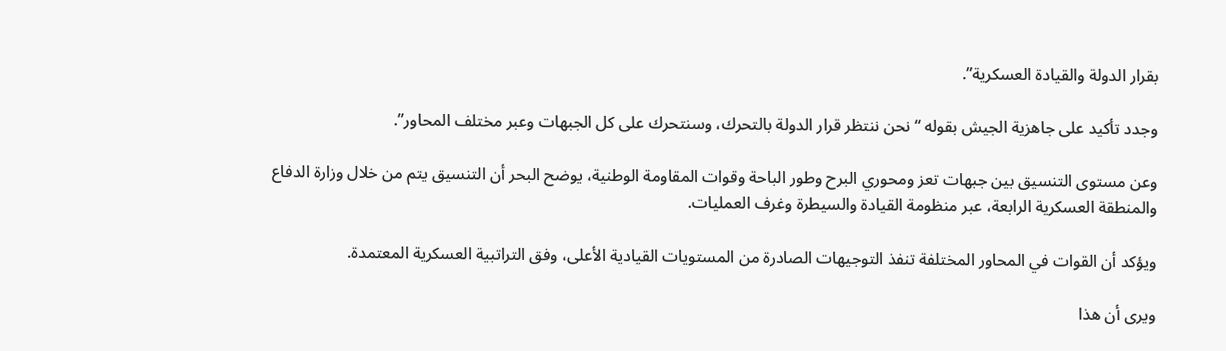بقرار الدولة والقيادة العسكرية”.

وجدد تأكيد على جاهزية الجيش بقوله “نحن ننتظر قرار الدولة بالتحرك، وسنتحرك على كل الجبهات وعبر مختلف المحاور”.

وعن مستوى التنسيق بين جبهات تعز ومحوري البرح وطور الباحة وقوات المقاومة الوطنية، يوضح البحر أن التنسيق يتم من خلال وزارة الدفاع والمنطقة العسكرية الرابعة، عبر منظومة القيادة والسيطرة وغرف العمليات.

ويؤكد أن القوات في المحاور المختلفة تنفذ التوجيهات الصادرة من المستويات القيادية الأعلى، وفق التراتبية العسكرية المعتمدة.

ويرى أن هذا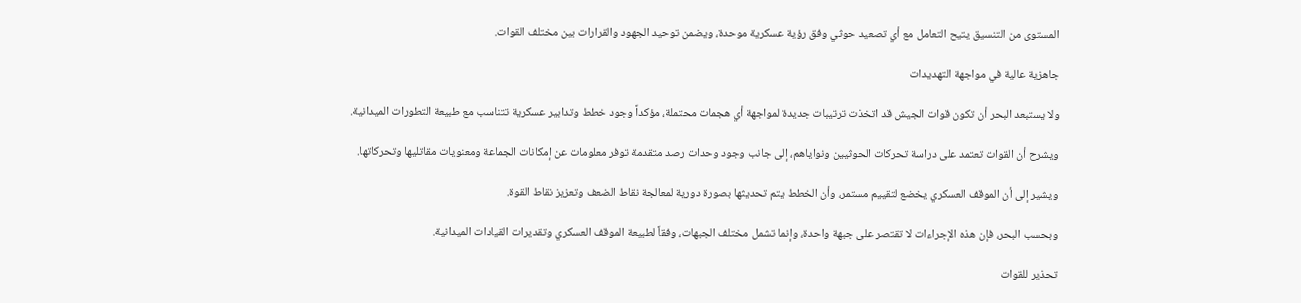المستوى من التنسيق يتيح التعامل مع أي تصعيد حوثي وفق رؤية عسكرية موحدة، ويضمن توحيد الجهود والقرارات بين مختلف القوات.

جاهزية عالية في مواجهة التهديدات

ولا يستبعد البحر أن تكون قوات الجيش قد اتخذت ترتيبات جديدة لمواجهة أي هجمات محتملة، مؤكداً وجود خطط وتدابير عسكرية تتناسب مع طبيعة التطورات الميدانية.

ويشرح أن القوات تعتمد على دراسة تحركات الحوثيين ونواياهم، إلى جانب وجود وحدات رصد متقدمة توفر معلومات عن إمكانات الجماعة ومعنويات مقاتليها وتحركاتها.

ويشير إلى أن الموقف العسكري يخضع لتقييم مستمر، وأن الخطط يتم تحديثها بصورة دورية لمعالجة نقاط الضعف وتعزيز نقاط القوة.

وبحسب البحر، فإن هذه الإجراءات لا تقتصر على جبهة واحدة، وإنما تشمل مختلف الجبهات، وفقاً لطبيعة الموقف العسكري وتقديرات القيادات الميدانية.

تحذير للقوات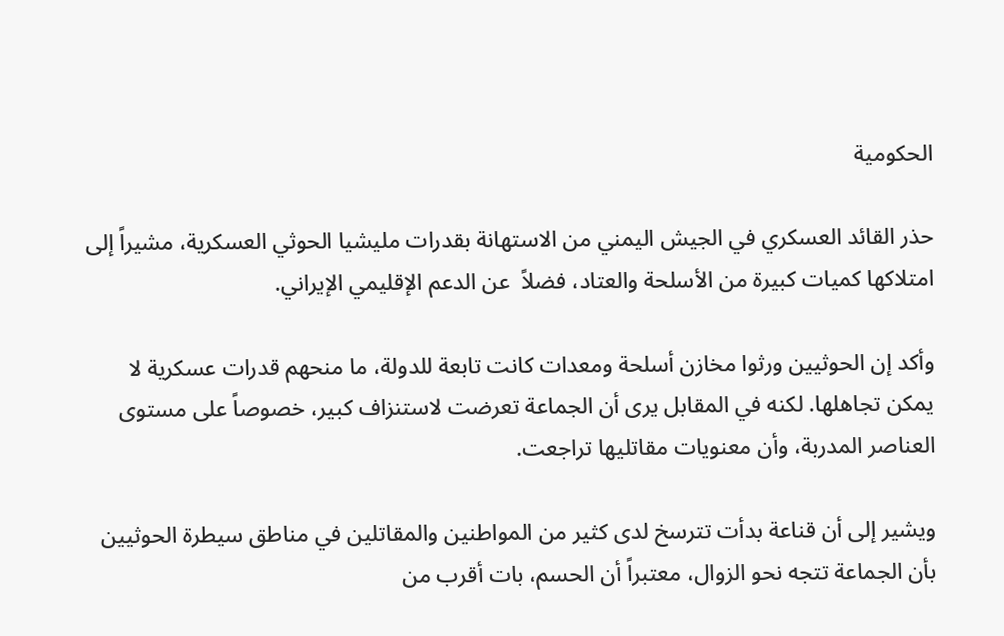الحكومية

حذر القائد العسكري في الجيش اليمني من الاستهانة بقدرات مليشيا الحوثي العسكرية، مشيراً إلى امتلاكها كميات كبيرة من الأسلحة والعتاد، فضلاً  عن الدعم الإقليمي الإيراني.

وأكد إن الحوثيين ورثوا مخازن أسلحة ومعدات كانت تابعة للدولة، ما منحهم قدرات عسكرية لا يمكن تجاهلها. لكنه في المقابل يرى أن الجماعة تعرضت لاستنزاف كبير، خصوصاً على مستوى العناصر المدربة، وأن معنويات مقاتليها تراجعت.

ويشير إلى أن قناعة بدأت تترسخ لدى كثير من المواطنين والمقاتلين في مناطق سيطرة الحوثيين بأن الجماعة تتجه نحو الزوال، معتبراً أن الحسم، بات أقرب من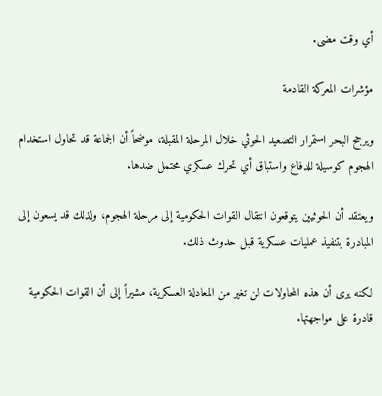أي وقت مضى.

مؤشرات المعركة القادمة

ويرجح البحر استمرار التصعيد الحوثي خلال المرحلة المقبلة، موضحاً أن الجماعة قد تحاول استخدام الهجوم كوسيلة للدفاع واستباق أي تحرك عسكري محتمل ضدها.

ويعتقد أن الحوثيين يتوقعون انتقال القوات الحكومية إلى مرحلة الهجوم، ولذلك قد يسعون إلى المبادرة بتنفيذ عمليات عسكرية قبل حدوث ذلك.

لكنه يرى أن هذه المحاولات لن تغير من المعادلة العسكرية، مشيراً إلى أن القوات الحكومية قادرة على مواجهتها.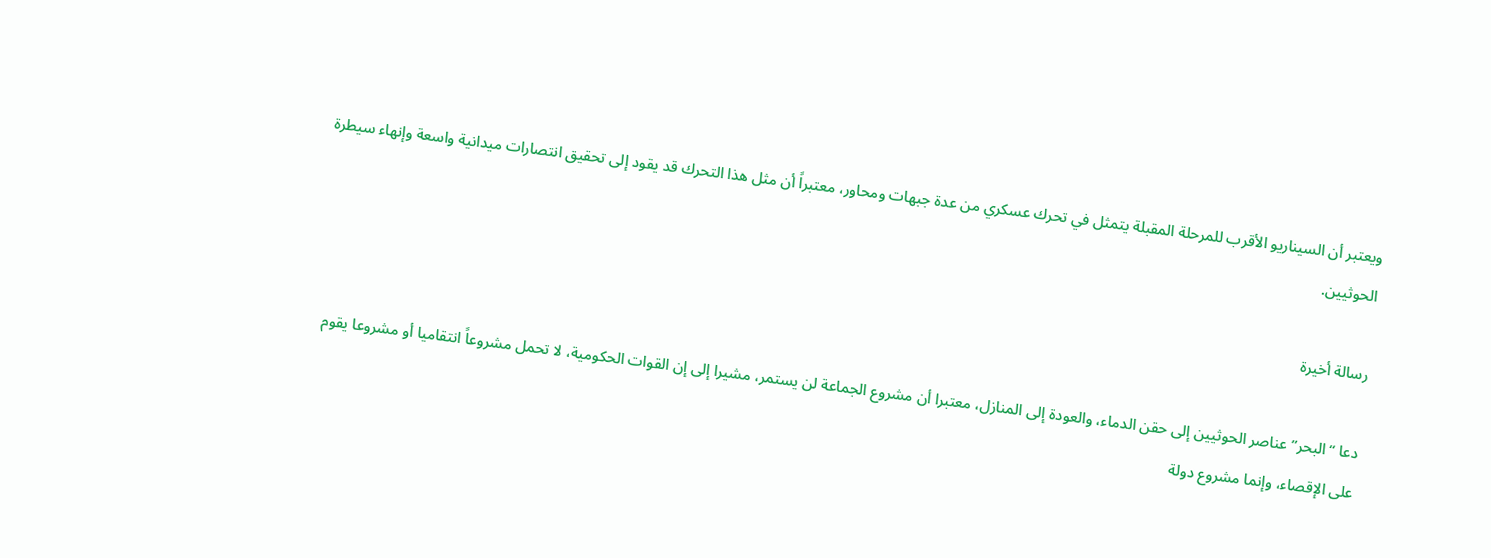ويعتبر أن السيناريو الأقرب للمرحلة المقبلة يتمثل في تحرك عسكري من عدة جبهات ومحاور، معتبراً أن مثل هذا التحرك قد يقود إلى تحقيق انتصارات ميدانية واسعة وإنهاء سيطرة الحوثيين.

رسالة أخيرة

دعا “البحر” عناصر الحوثيين إلى حقن الدماء، والعودة إلى المنازل، معتبرا أن مشروع الجماعة لن يستمر، مشيرا إلى إن القوات الحكومية، لا تحمل مشروعاً انتقاميا أو مشروعا يقوم على الإقصاء، وإنما مشروع دولة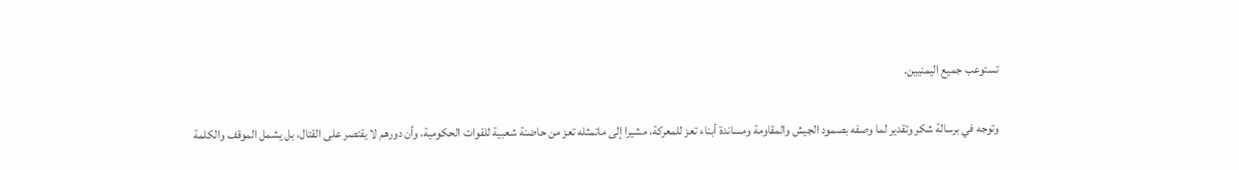تستوعب جميع اليمنيين.

وتوجه في برسالة شكر وتقدير لما وصفه بصمود الجيش والمقاومة ومساندة أبناء تعز للمعركة، مشيرا إلى ماتمثله تعز من حاضنة شعبية للقوات الحكومية، وأن دورهم لا يقتصر على القتال، بل يشمل الموقف والكلمة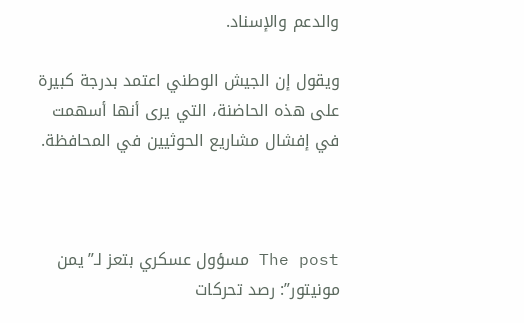والدعم والإسناد.

ويقول إن الجيش الوطني اعتمد بدرجة كبيرة على هذه الحاضنة، التي يرى أنها أسهمت في إفشال مشاريع الحوثيين في المحافظة.



The post مسؤول عسكري بتعز لـ”يمن مونيتور”: رصد تحركات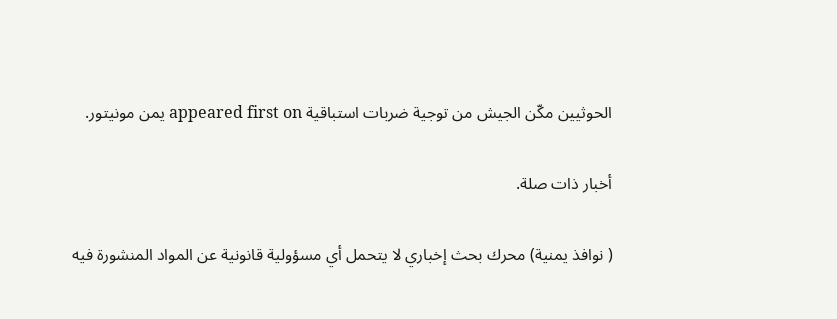الحوثيين مكّن الجيش من توجية ضربات استباقية appeared first on يمن مونيتور.

أخبار ذات صلة.

( نوافذ يمنية) محرك بحث إخباري لا يتحمل أي مسؤولية قانونية عن المواد المنشورة فيه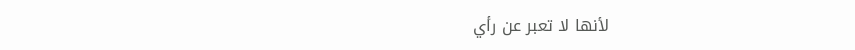لأنها لا تعبر عن رأي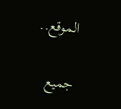الموقع..

جميع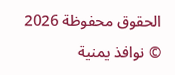الحقوق محفوظة 2026 © نوافذ يمنية